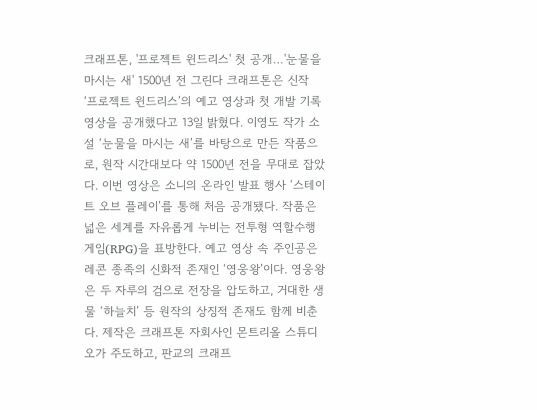크래프톤, '프로젝트 윈드리스' 첫 공개…'눈물을 마시는 새' 1500년 전 그린다 크래프톤은 신작 ‘프로젝트 윈드리스’의 예고 영상과 첫 개발 기록 영상을 공개했다고 13일 밝혔다. 이영도 작가 소설 ‘눈물을 마시는 새’를 바탕으로 만든 작품으로, 원작 시간대보다 약 1500년 전을 무대로 잡았다. 이번 영상은 소니의 온라인 발표 행사 ‘스테이트 오브 플레이’를 통해 처음 공개됐다. 작품은 넓은 세계를 자유롭게 누비는 전투형 역할수행게임(RPG)을 표방한다. 예고 영상 속 주인공은 레콘 종족의 신화적 존재인 ‘영웅왕’이다. 영웅왕은 두 자루의 검으로 전장을 압도하고, 거대한 생물 ‘하늘치’ 등 원작의 상징적 존재도 함께 비춘다. 제작은 크래프톤 자회사인 몬트리올 스튜디오가 주도하고, 판교의 크래프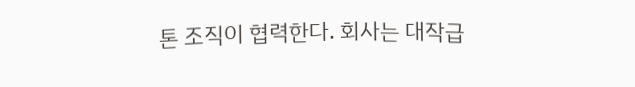톤 조직이 협력한다. 회사는 대작급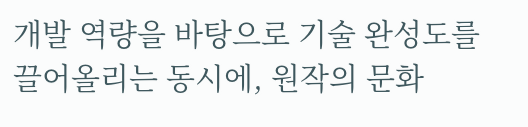개발 역량을 바탕으로 기술 완성도를 끌어올리는 동시에, 원작의 문화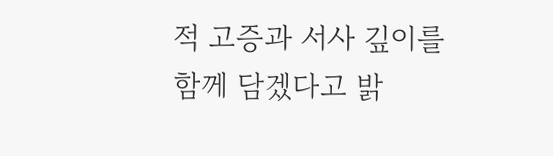적 고증과 서사 깊이를 함께 담겠다고 밝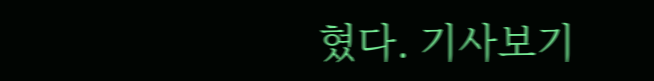혔다. 기사보기